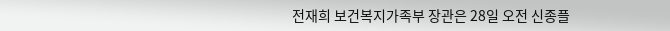전재희 보건복지가족부 장관은 28일 오전 신종플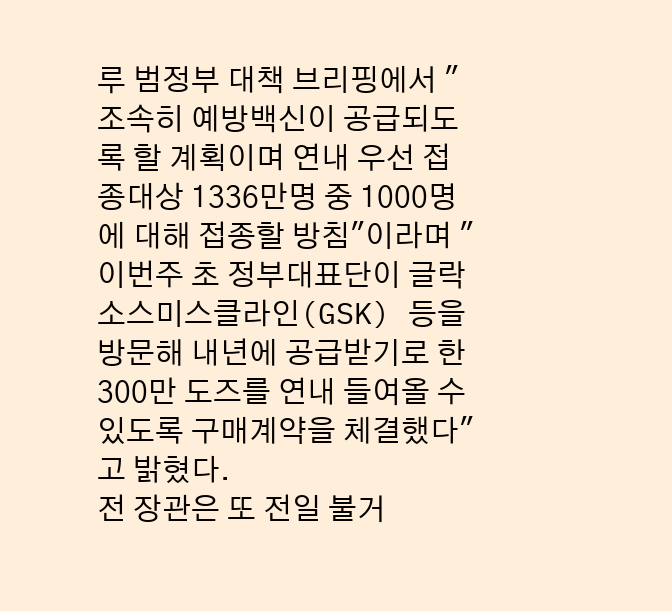루 범정부 대책 브리핑에서 "조속히 예방백신이 공급되도록 할 계획이며 연내 우선 접종대상 1336만명 중 1000명에 대해 접종할 방침"이라며 "이번주 초 정부대표단이 글락소스미스클라인(GSK) 등을 방문해 내년에 공급받기로 한 300만 도즈를 연내 들여올 수 있도록 구매계약을 체결했다"고 밝혔다.
전 장관은 또 전일 불거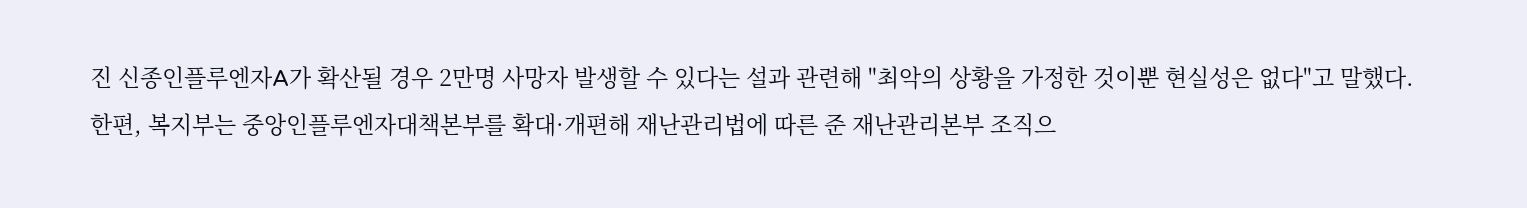진 신종인플루엔자A가 확산될 경우 2만명 사망자 발생할 수 있다는 설과 관련해 "최악의 상황을 가정한 것이뿐 현실성은 없다"고 말했다.
한편, 복지부는 중앙인플루엔자대책본부를 확대·개편해 재난관리법에 따른 준 재난관리본부 조직으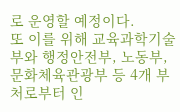로 운영할 예정이다.
또 이를 위해 교육과학기술부와 행정안전부, 노동부, 문화체육관광부 등 4개 부처로부터 인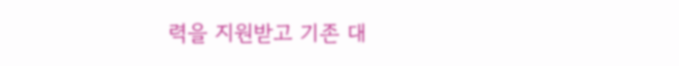력을 지원받고 기존 대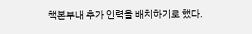책본부내 추가 인력을 배치하기로 했다.